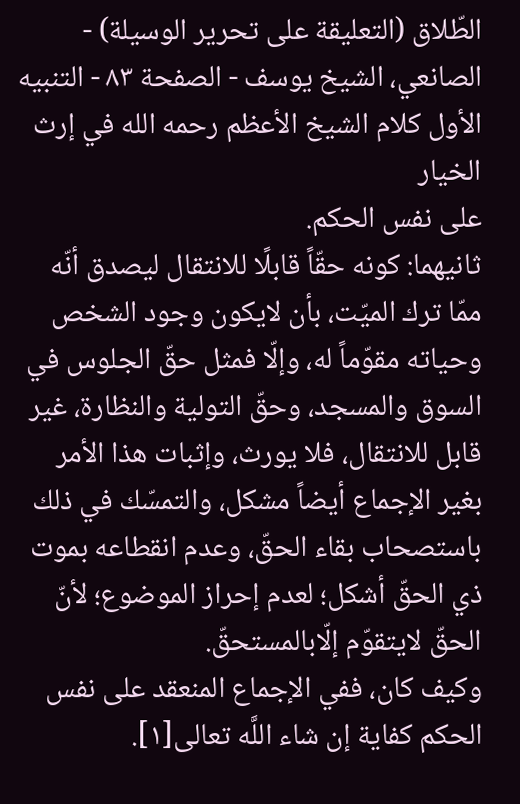الطّلاق (التعليقة على تحرير الوسيلة) - الصانعي، الشيخ يوسف - الصفحة ٨٣ - التنبيه الأول كلام الشيخ الأعظم رحمه الله في إرث الخيار
على نفس الحكم.
ثانيهما: كونه حقّاً قابلًا للانتقال ليصدق أنّه ممّا ترك الميّت، بأن لايكون وجود الشخص وحياته مقوّماً له، وإلّا فمثل حقّ الجلوس في السوق والمسجد، وحقّ التولية والنظارة، غير قابل للانتقال، فلا يورث، وإثبات هذا الأمر بغير الإجماع أيضاً مشكل، والتمسّك في ذلك باستصحاب بقاء الحقّ، وعدم انقطاعه بموت ذي الحقّ أشكل؛ لعدم إحراز الموضوع؛ لأنّ الحقّ لايتقوّم إلّابالمستحقّ.
وكيف كان، ففي الإجماع المنعقد على نفس الحكم كفاية إن شاء اللَّه تعالى[١].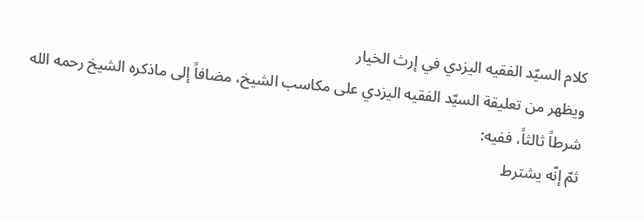كلام السيّد الفقيه اليزدي في إرث الخيار
ويظهر من تعليقة السيّد الفقيه اليزدي على مكاسب الشيخ، مضافاً إلى ماذكره الشيخ رحمه الله شرطاً ثالثاً، ففيه:
ثمّ إنّه يشترط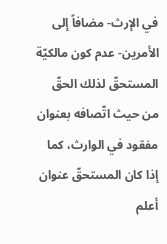في الإرث- مضافاً إلى الأمرين- عدم كون مالكيّة المستحقّ لذلك الحقّ من حيث اتّصافه بعنوان مفقود في الوارث، كما إذا كان المستحقّ عنوان أعلم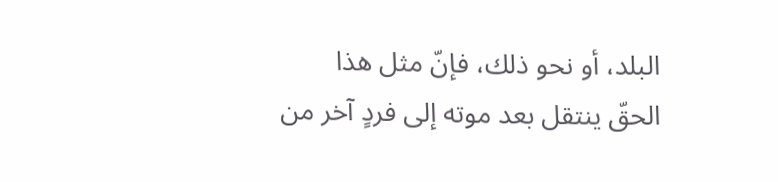البلد، أو نحو ذلك، فإنّ مثل هذا الحقّ ينتقل بعد موته إلى فردٍ آخر من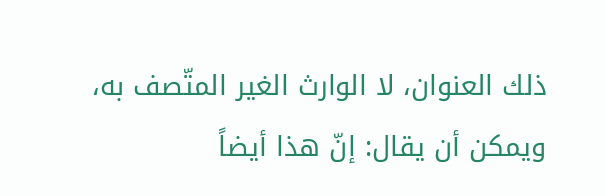ذلك العنوان، لا الوارث الغير المتّصف به، ويمكن أن يقال: إنّ هذا أيضاً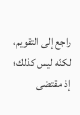راجع إلى التقويم، لكنّه ليس كذلك؛ إذ مقتضى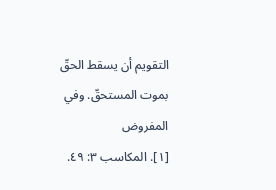التقويم أن يسقط الحقّ بموت المستحقّ. وفي المفروض
[١]. المكاسب ٣: ٤٩.